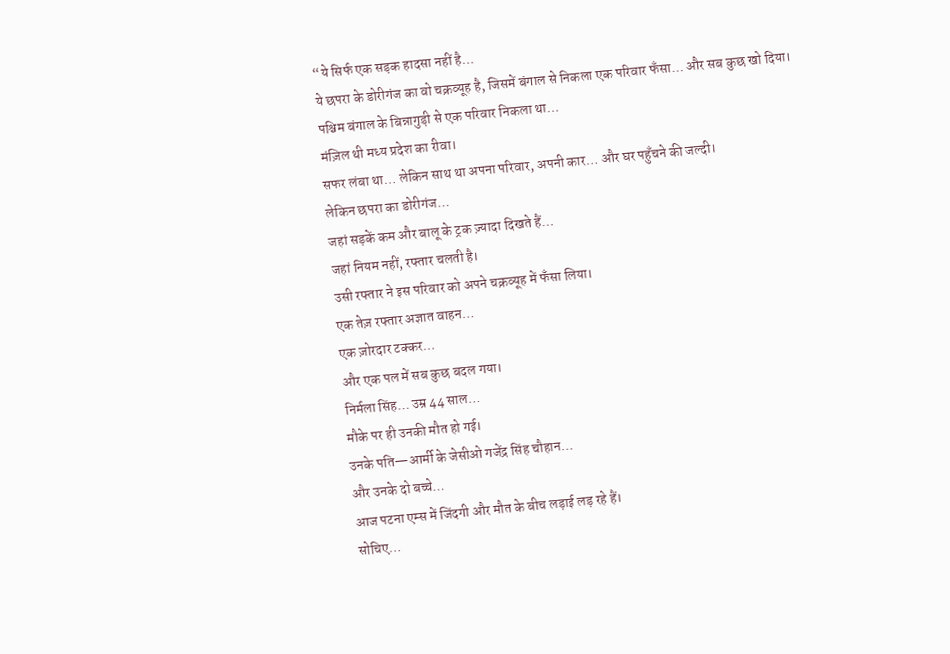“ये सिर्फ एक सड़क हादसा नहीं है…
ये छपरा के डोरीगंज का वो चक्रव्यूह है, जिसमें बंगाल से निकला एक परिवार फँसा… और सब कुछ खो दिया।
पश्चिम बंगाल के बिन्नागुड़ी से एक परिवार निकला था…
मंज़िल थी मध्य प्रदेश का रीवा।
सफर लंबा था… लेकिन साथ था अपना परिवार, अपनी कार… और घर पहुँचने की जल्दी।
लेकिन छपरा का डोरीगंज…
जहां सड़कें कम और बालू के ट्रक ज़्यादा दिखते हैं…
जहां नियम नहीं, रफ्तार चलती है।
उसी रफ्तार ने इस परिवार को अपने चक्रव्यूह में फँसा लिया।
एक तेज़ रफ्तार अज्ञात वाहन…
एक ज़ोरदार टक्कर…
और एक पल में सब कुछ बदल गया।
निर्मला सिंह… उम्र 44 साल…
मौके पर ही उनकी मौत हो गई।
उनके पति—आर्मी के जेसीओ गजेंद्र सिंह चौहान…
और उनके दो बच्चे…
आज पटना एम्स में जिंदगी और मौत के बीच लड़ाई लड़ रहे हैं।
सोचिए…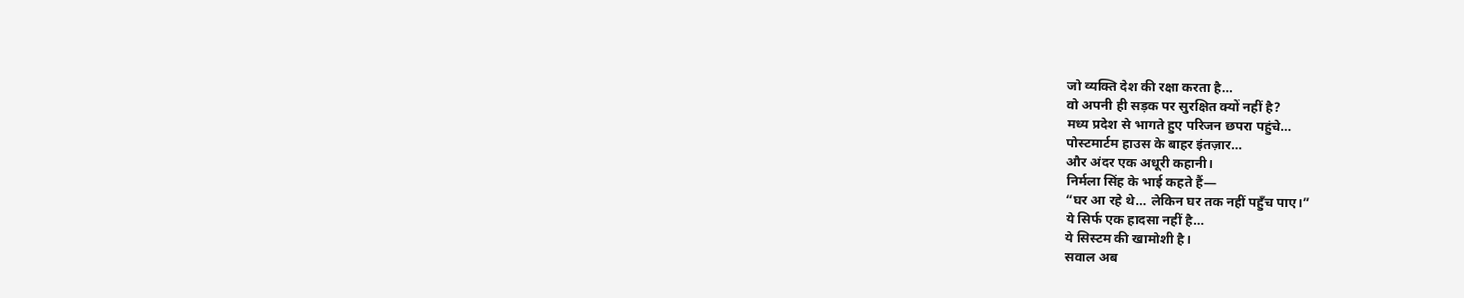जो व्यक्ति देश की रक्षा करता है…
वो अपनी ही सड़क पर सुरक्षित क्यों नहीं है?
मध्य प्रदेश से भागते हुए परिजन छपरा पहुंचे…
पोस्टमार्टम हाउस के बाहर इंतज़ार…
और अंदर एक अधूरी कहानी।
निर्मला सिंह के भाई कहते हैं—
“घर आ रहे थे… लेकिन घर तक नहीं पहुँच पाए।”
ये सिर्फ एक हादसा नहीं है…
ये सिस्टम की खामोशी है।
सवाल अब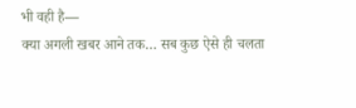भी वही है—
क्या अगली खबर आने तक… सब कुछ ऐसे ही चलता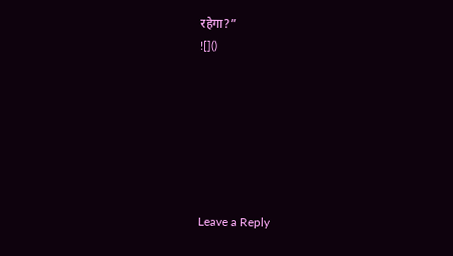रहेगा?”
![]()







Leave a Reply